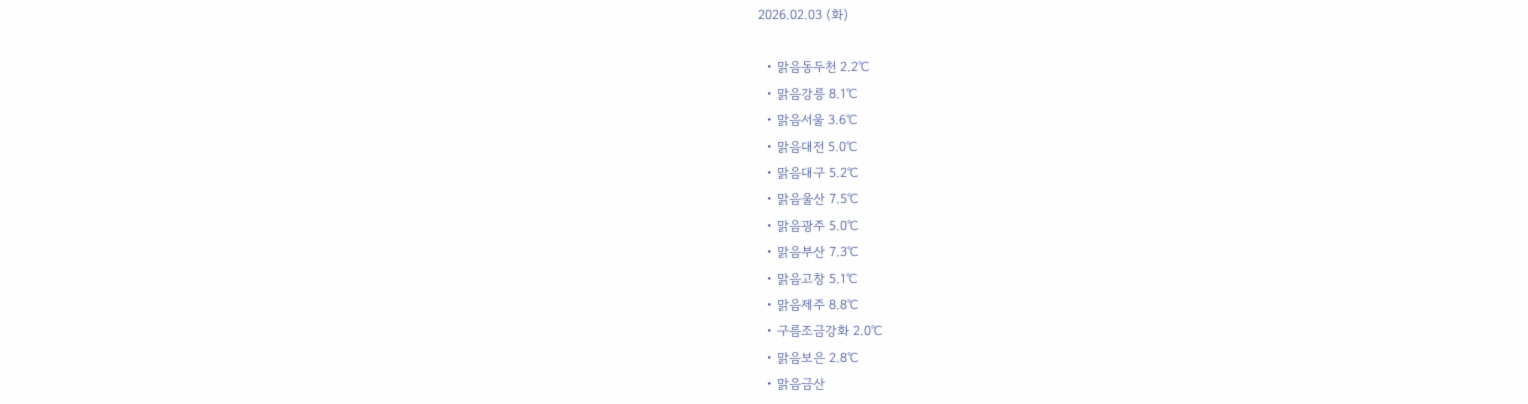2026.02.03 (화)

  • 맑음동두천 2.2℃
  • 맑음강릉 8.1℃
  • 맑음서울 3.6℃
  • 맑음대전 5.0℃
  • 맑음대구 5.2℃
  • 맑음울산 7.5℃
  • 맑음광주 5.0℃
  • 맑음부산 7.3℃
  • 맑음고창 5.1℃
  • 맑음제주 8.8℃
  • 구름조금강화 2.0℃
  • 맑음보은 2.8℃
  • 맑음금산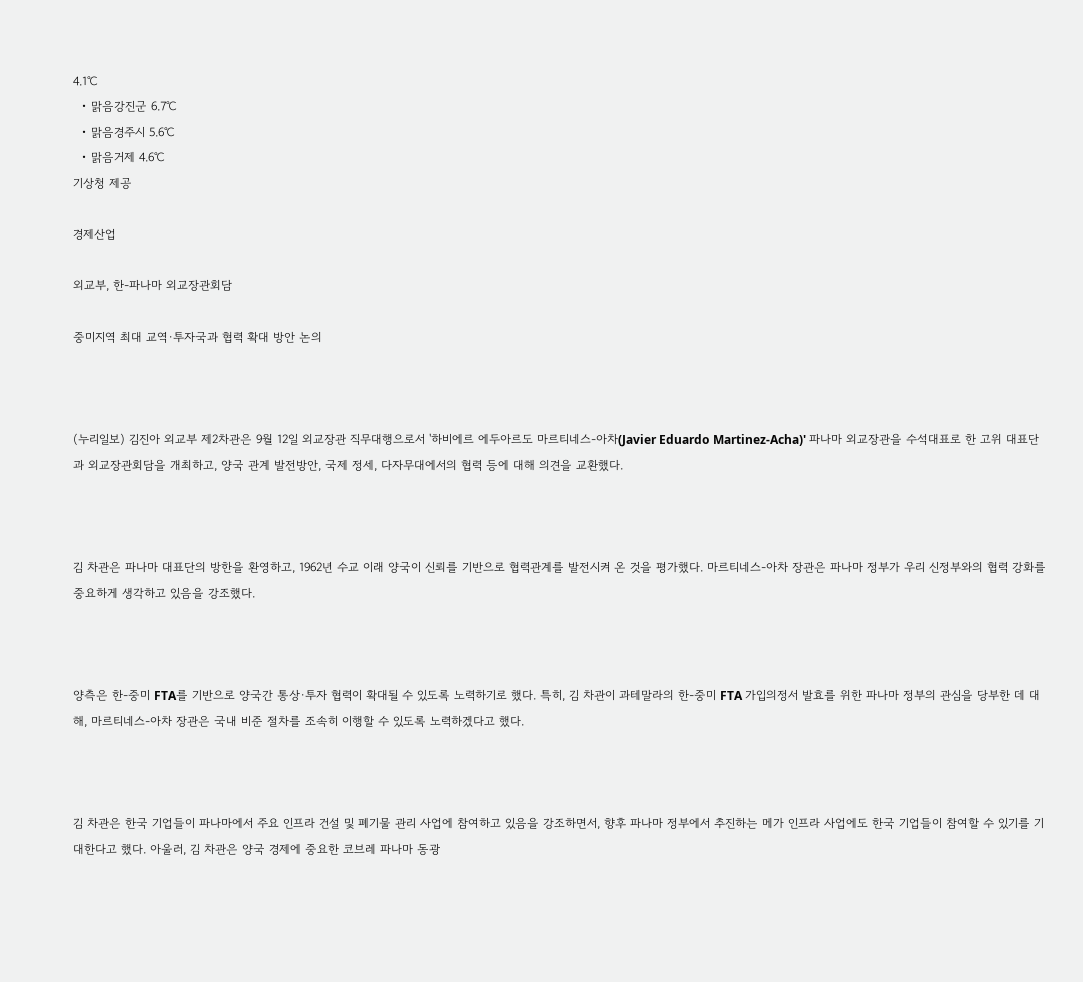4.1℃
  • 맑음강진군 6.7℃
  • 맑음경주시 5.6℃
  • 맑음거제 4.6℃
기상청 제공

경제산업

외교부, 한-파나마 외교장관회담

중미지역 최대 교역·투자국과 협력 확대 방안 논의



(누리일보) 김진아 외교부 제2차관은 9월 12일 외교장관 직무대행으로서 '하비에르 에두아르도 마르티네스-아차(Javier Eduardo Martinez-Acha)' 파나마 외교장관을 수석대표로 한 고위 대표단과 외교장관회담을 개최하고, 양국 관계 발전방안, 국제 정세, 다자무대에서의 협력 등에 대해 의견을 교환했다.



김 차관은 파나마 대표단의 방한을 환영하고, 1962년 수교 이래 양국이 신뢰를 기반으로 협력관계를 발전시켜 온 것을 평가했다. 마르티네스-아차 장관은 파나마 정부가 우리 신정부와의 협력 강화를 중요하게 생각하고 있음을 강조했다.



양측은 한-중미 FTA를 기반으로 양국간 통상·투자 협력이 확대될 수 있도록 노력하기로 했다. 특히, 김 차관이 과테말라의 한-중미 FTA 가입의정서 발효를 위한 파나마 정부의 관심을 당부한 데 대해, 마르티네스-아차 장관은 국내 비준 절차를 조속히 이행할 수 있도록 노력하겠다고 했다.



김 차관은 한국 기업들이 파나마에서 주요 인프라 건설 및 폐기물 관리 사업에 참여하고 있음을 강조하면서, 향후 파나마 정부에서 추진하는 메가 인프라 사업에도 한국 기업들이 참여할 수 있기를 기대한다고 했다. 아울러, 김 차관은 양국 경제에 중요한 코브레 파나마 동광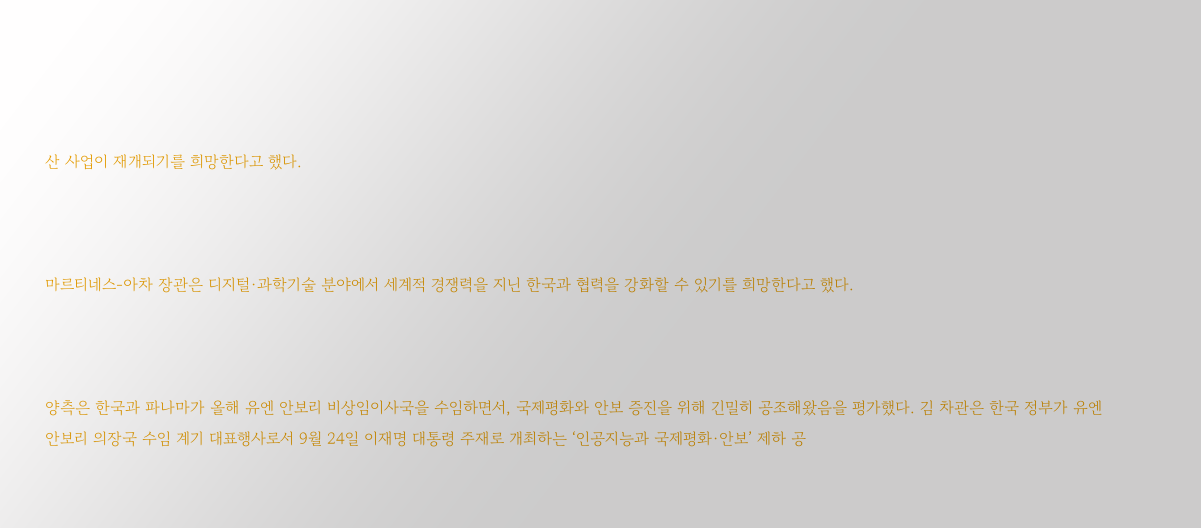산 사업이 재개되기를 희망한다고 했다.



마르티네스-아차 장관은 디지털·과학기술 분야에서 세계적 경쟁력을 지닌 한국과 협력을 강화할 수 있기를 희망한다고 했다.



양측은 한국과 파나마가 올해 유엔 안보리 비상임이사국을 수임하면서, 국제평화와 안보 증진을 위해 긴밀히 공조해왔음을 평가했다. 김 차관은 한국 정부가 유엔 안보리 의장국 수임 계기 대표행사로서 9월 24일 이재명 대통령 주재로 개최하는 ‘인공지능과 국제평화·안보’ 제하 공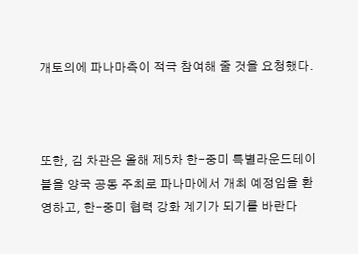개토의에 파나마측이 적극 참여해 줄 것을 요청했다.



또한, 김 차관은 올해 제5차 한-중미 특별라운드테이블을 양국 공동 주최로 파나마에서 개최 예정임을 환영하고, 한-중미 협력 강화 계기가 되기를 바란다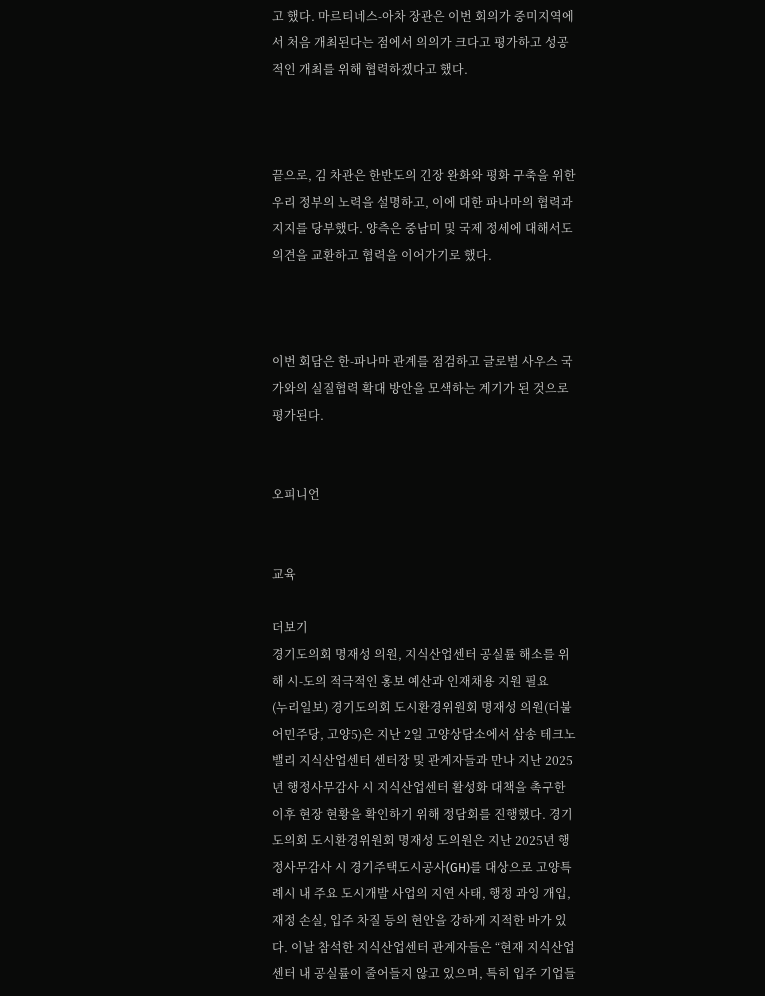고 했다. 마르티네스-아차 장관은 이번 회의가 중미지역에서 처음 개최된다는 점에서 의의가 크다고 평가하고 성공적인 개최를 위해 협력하겠다고 했다.



끝으로, 김 차관은 한반도의 긴장 완화와 평화 구축을 위한 우리 정부의 노력을 설명하고, 이에 대한 파나마의 협력과 지지를 당부했다. 양측은 중남미 및 국제 정세에 대해서도 의견을 교환하고 협력을 이어가기로 했다.



이번 회담은 한-파나마 관계를 점검하고 글로벌 사우스 국가와의 실질협력 확대 방안을 모색하는 계기가 된 것으로 평가된다.


오피니언


교육

더보기
경기도의회 명재성 의원, 지식산업센터 공실률 해소를 위해 시-도의 적극적인 홍보 예산과 인재채용 지원 필요
(누리일보) 경기도의회 도시환경위원회 명재성 의원(더불어민주당, 고양5)은 지난 2일 고양상담소에서 삼송 테크노밸리 지식산업센터 센터장 및 관계자들과 만나 지난 2025년 행정사무감사 시 지식산업센터 활성화 대책을 촉구한 이후 현장 현황을 확인하기 위해 정담회를 진행했다. 경기도의회 도시환경위원회 명재성 도의원은 지난 2025년 행정사무감사 시 경기주택도시공사(GH)를 대상으로 고양특례시 내 주요 도시개발 사업의 지연 사태, 행정 과잉 개입, 재정 손실, 입주 차질 등의 현안을 강하게 지적한 바가 있다. 이날 참석한 지식산업센터 관계자들은 “현재 지식산업센터 내 공실률이 줄어들지 않고 있으며, 특히 입주 기업들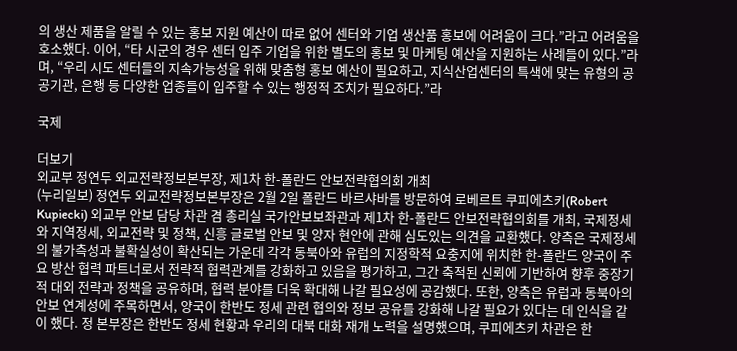의 생산 제품을 알릴 수 있는 홍보 지원 예산이 따로 없어 센터와 기업 생산품 홍보에 어려움이 크다.”라고 어려움을 호소했다. 이어, “타 시군의 경우 센터 입주 기업을 위한 별도의 홍보 및 마케팅 예산을 지원하는 사례들이 있다.”라며, “우리 시도 센터들의 지속가능성을 위해 맞춤형 홍보 예산이 필요하고, 지식산업센터의 특색에 맞는 유형의 공공기관, 은행 등 다양한 업종들이 입주할 수 있는 행정적 조치가 필요하다.”라

국제

더보기
외교부 정연두 외교전략정보본부장, 제1차 한-폴란드 안보전략협의회 개최
(누리일보) 정연두 외교전략정보본부장은 2월 2일 폴란드 바르샤바를 방문하여 로베르트 쿠피에츠키(Robert Kupiecki) 외교부 안보 담당 차관 겸 총리실 국가안보보좌관과 제1차 한-폴란드 안보전략협의회를 개최, 국제정세와 지역정세, 외교전략 및 정책, 신흥 글로벌 안보 및 양자 현안에 관해 심도있는 의견을 교환했다. 양측은 국제정세의 불가측성과 불확실성이 확산되는 가운데 각각 동북아와 유럽의 지정학적 요충지에 위치한 한-폴란드 양국이 주요 방산 협력 파트너로서 전략적 협력관계를 강화하고 있음을 평가하고, 그간 축적된 신뢰에 기반하여 향후 중장기적 대외 전략과 정책을 공유하며, 협력 분야를 더욱 확대해 나갈 필요성에 공감했다. 또한, 양측은 유럽과 동북아의 안보 연계성에 주목하면서, 양국이 한반도 정세 관련 협의와 정보 공유를 강화해 나갈 필요가 있다는 데 인식을 같이 했다. 정 본부장은 한반도 정세 현황과 우리의 대북 대화 재개 노력을 설명했으며, 쿠피에츠키 차관은 한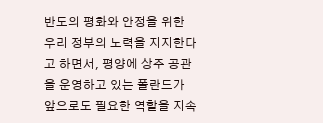반도의 평화와 안정을 위한 우리 정부의 노력을 지지한다고 하면서, 평양에 상주 공관을 운영하고 있는 폴란드가 앞으로도 필요한 역할을 지속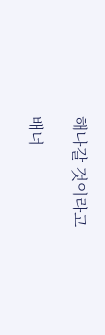해나갈 것이라고

배너